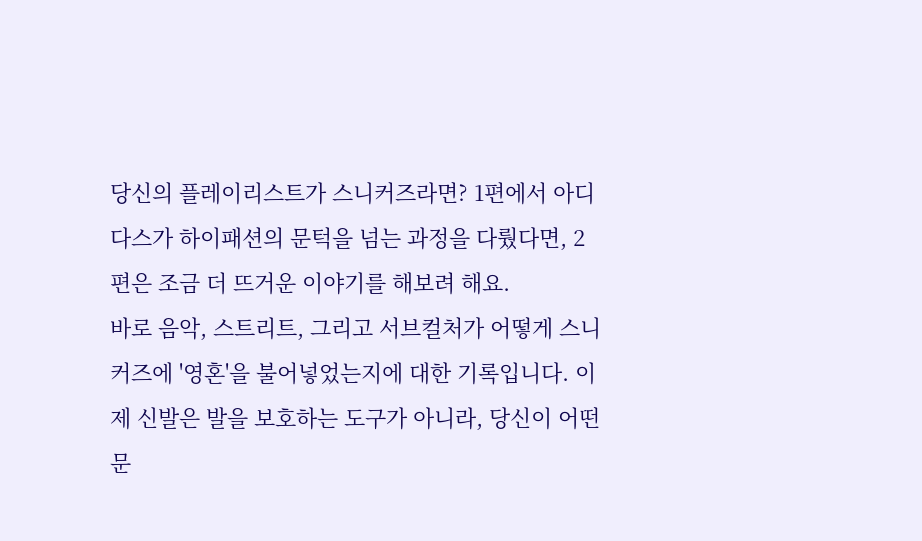당신의 플레이리스트가 스니커즈라면? 1편에서 아디다스가 하이패션의 문턱을 넘는 과정을 다뤘다면, 2편은 조금 더 뜨거운 이야기를 해보려 해요.
바로 음악, 스트리트, 그리고 서브컬처가 어떻게 스니커즈에 '영혼'을 불어넣었는지에 대한 기록입니다. 이제 신발은 발을 보호하는 도구가 아니라, 당신이 어떤 문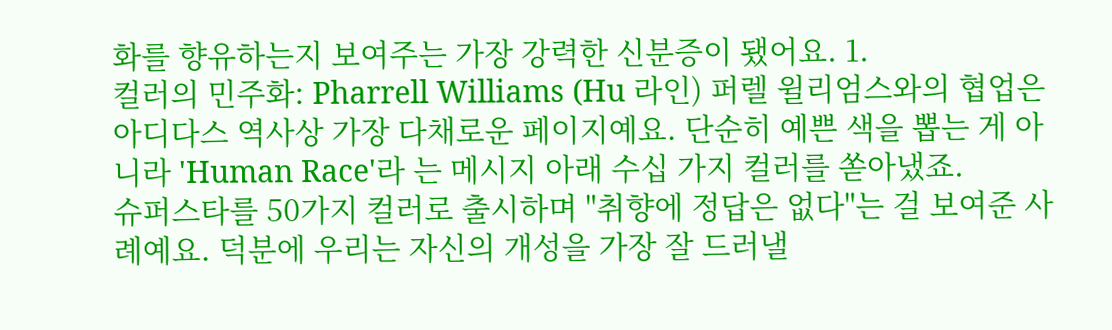화를 향유하는지 보여주는 가장 강력한 신분증이 됐어요. 1.
컬러의 민주화: Pharrell Williams (Hu 라인) 퍼렐 윌리엄스와의 협업은 아디다스 역사상 가장 다채로운 페이지예요. 단순히 예쁜 색을 뽑는 게 아니라 'Human Race'라 는 메시지 아래 수십 가지 컬러를 쏟아냈죠.
슈퍼스타를 50가지 컬러로 출시하며 "취향에 정답은 없다"는 걸 보여준 사례예요. 덕분에 우리는 자신의 개성을 가장 잘 드러낼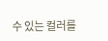수 있는 컬러를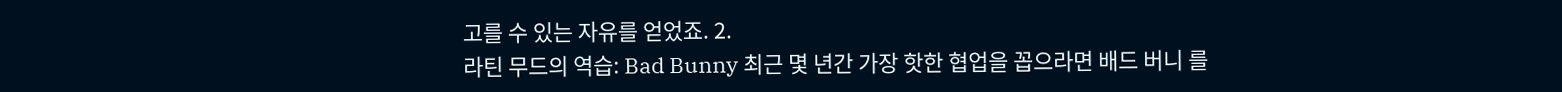고를 수 있는 자유를 얻었죠. 2.
라틴 무드의 역습: Bad Bunny 최근 몇 년간 가장 핫한 협업을 꼽으라면 배드 버니 를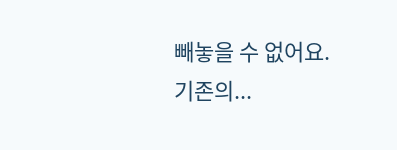빼놓을 수 없어요. 기존의...